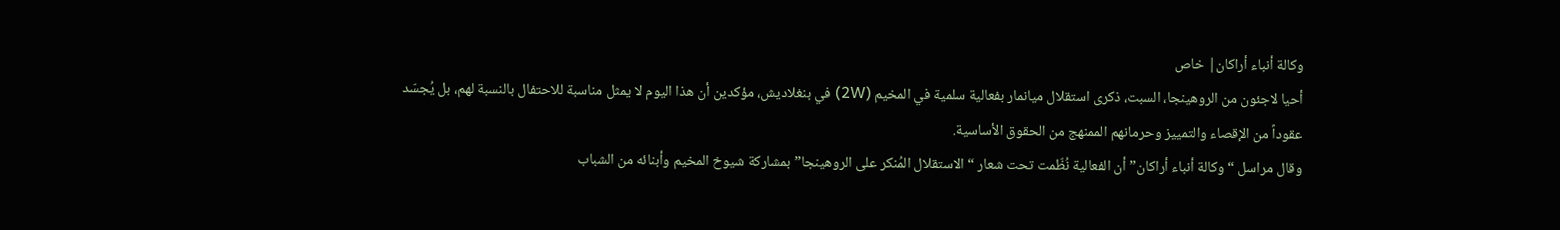وكالة أنباء أراكان| خاص
أحيا لاجئون من الروهينجا، السبت، ذكرى استقلال ميانمار بفعالية سلمية في المخيم (2W) في بنغلاديش، مؤكدين أن هذا اليوم لا يمثل مناسبة للاحتفال بالنسبة لهم، بل يُجسّد عقوداً من الإقصاء والتمييز وحرمانهم الممنهج من الحقوق الأساسية.
وقال مراسل “وكالة أنباء أراكان” أن الفعالية نُظّمت تحت شعار “الاستقلال المُنكر على الروهينجا” بمشاركة شيوخ المخيم وأبنائه من الشباب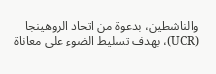والناشطين، بدعوة من اتحاد الروهينجا (UCR)، بهدف تسليط الضوء على معاناة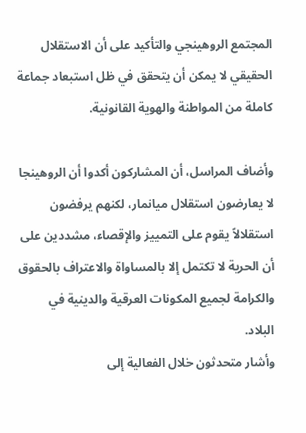المجتمع الروهينجي والتأكيد على أن الاستقلال الحقيقي لا يمكن أن يتحقق في ظل استبعاد جماعة كاملة من المواطنة والهوية القانونية.

وأضاف المراسل، أن المشاركون أكدوا أن الروهينجا لا يعارضون استقلال ميانمار، لكنهم يرفضون استقلالاً يقوم على التمييز والإقصاء، مشددين على أن الحرية لا تكتمل إلا بالمساواة والاعتراف بالحقوق والكرامة لجميع المكونات العرقية والدينية في البلاد.
وأشار متحدثون خلال الفعالية إلى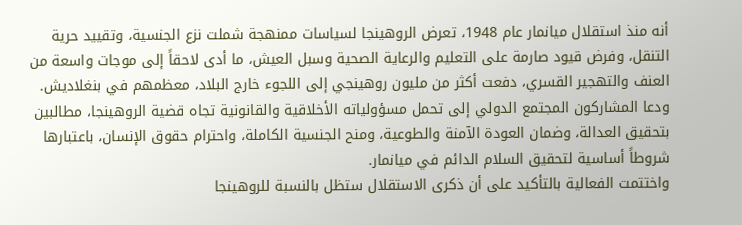أنه منذ استقلال ميانمار عام 1948، تعرض الروهينجا لسياسات ممنهجة شملت نزع الجنسية، وتقييد حرية التنقل، وفرض قيود صارمة على التعليم والرعاية الصحية وسبل العيش، ما أدى لاحقاً إلى موجات واسعة من العنف والتهجير القسري، دفعت أكثر من مليون روهينجي إلى اللجوء خارج البلاد، معظمهم في بنغلاديش.
ودعا المشاركون المجتمع الدولي إلى تحمل مسؤولياته الأخلاقية والقانونية تجاه قضية الروهينجا، مطالبين بتحقيق العدالة، وضمان العودة الآمنة والطوعية، ومنح الجنسية الكاملة، واحترام حقوق الإنسان، باعتبارها شروطاً أساسية لتحقيق السلام الدائم في ميانمار.
واختتمت الفعالية بالتأكيد على أن ذكرى الاستقلال ستظل بالنسبة للروهينجا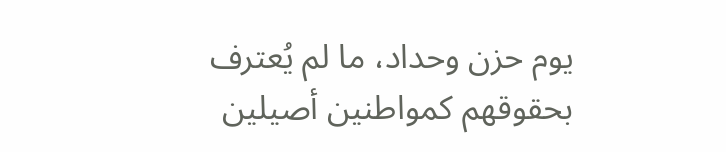يوم حزن وحداد، ما لم يُعترف بحقوقهم كمواطنين أصيلين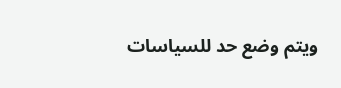ويتم وضع حد للسياسات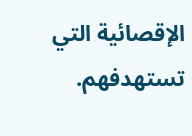الإقصائية التي تستهدفهم.